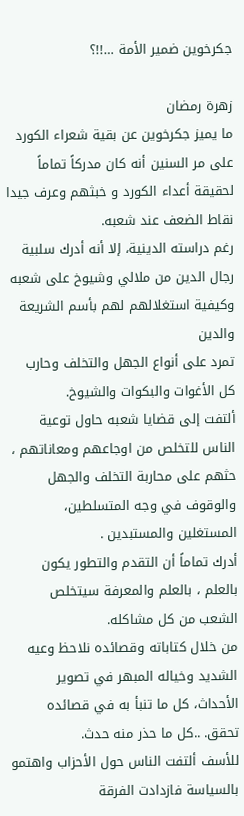جكرخوين ضمير الأمة …!!؟

زهرة رمضان
ما يميز جكرخوين عن بقية شعراء الكورد على مر السنين أنه كان مدركاً تماماً لحقيقة أعداء الكورد و خبثهم وعرف جيدا نقاط الضعف عند شعبه.
رغم دراسته الدينية، إلا أنه أدرك سلبية رجال الدين من ملالي وشيوخ على شعبه وكيفية استغلالهم لهم بأسم الشريعة والدين
تمرد على أنواع الجهل والتخلف وحارب كل الأغوات والبكوات والشيوخ.
ألتفت إلى قضايا شعبه حاول توعية الناس للتخلص من اوجاعهم ومعاناتهم ، حثهم على محاربة التخلف والجهل والوقوف في وجه المتسلطين، المستغلين والمستبدين .
أدرك تماماً أن التقدم والتطور يكون بالعلم ، بالعلم والمعرفة سيتخلص الشعب من كل مشاكله.
من خلال كتاباته وقصائده نلاحظ وعيه الشديد وخياله المبهر في تصوير الأحداث، كل ما تنبأ به في قصائده تحقق. ..كل ما حذر منه حدث.
للأسف ألتفت الناس حول الأحزاب واهتمو بالسياسة فازدادت الفرقة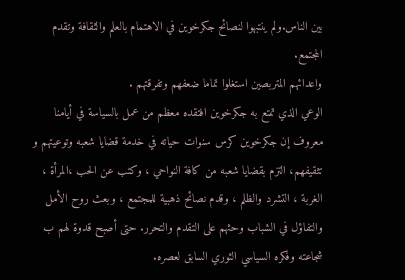بين الناس.ولم ينتبهوا لنصائح جكرخوين في الاهتمام بالعلم والثقافة وتقدم المجتمع.
واعدائهم المتربصين استغلوا تماما ضعفهم وتفرقتهم .
الوعي الذي تمتع به جكرخوين افتقده معظم من عمل بالسياسة في أيامنا
معروف إن جكرخوين كرس سنوات حياته في خدمة قضايا شعبه وتوعيتهم و تثقيفهم، التزم بقضايا شعبه من كافة النواحي ، وكتب عن الحب ،المرأة ، الغربة ، التشرد والظلم ، وقدم نصائح ذهبية للمجتمع ، وبعث روح الأمل والتفاؤل في الشباب وحثهم على التقدم والتحرر. حتى أصبح قدوة لهم ب شجاعته وفكره السياسي الثوري السابق لعصره.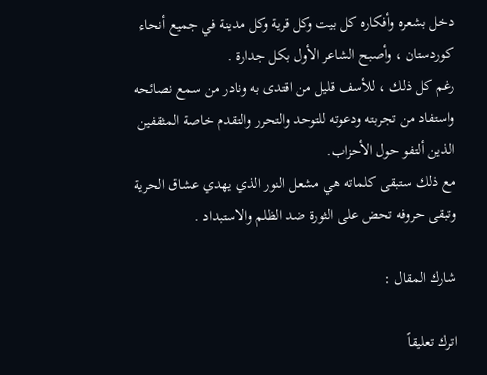دخل بشعره وأفكاره كل بيت وكل قرية وكل مدينة في جميع أنحاء كوردستان ، وأصبح الشاعر الأول بكل جدارة .
رغم كل ذلك ، للأسف قليل من اقتدى به ونادر من سمع نصائحه واستفاد من تجربته ودعوته للتوحد والتحرر والتقدم خاصة المثقفين الذين ألتفو حول الأحزاب.
مع ذلك ستبقى كلماته هي مشعل النور الذي يهدي عشاق الحرية وتبقى حروفه تحض على الثورة ضد الظلم والاستبداد .

شارك المقال :

اترك تعليقاً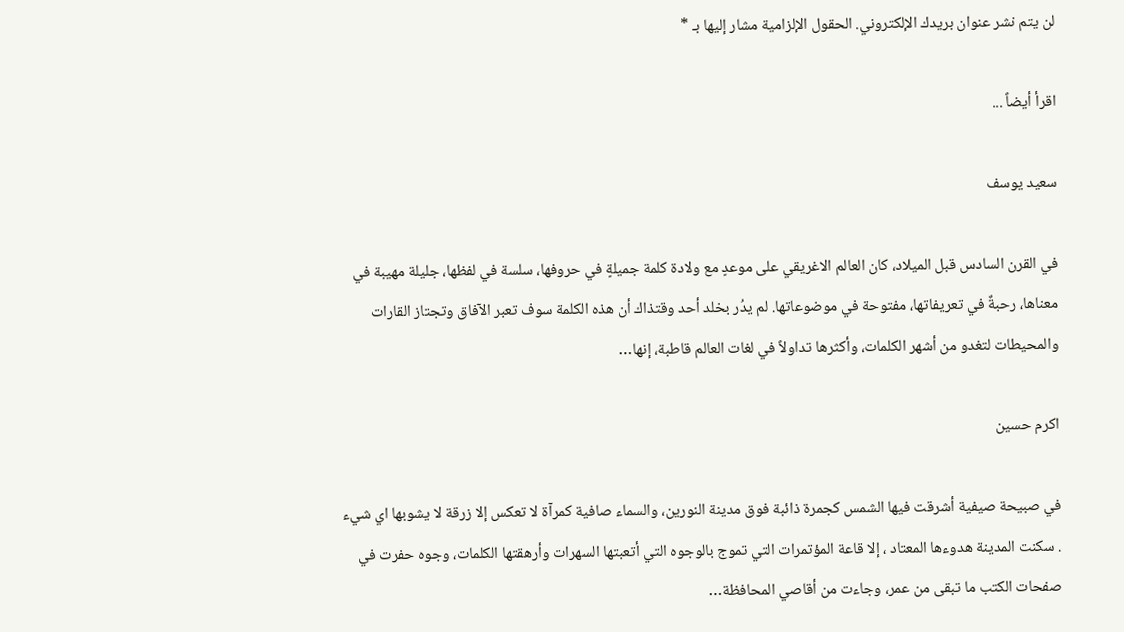لن يتم نشر عنوان بريدك الإلكتروني. الحقول الإلزامية مشار إليها بـ *

اقرأ أيضاً ...

سعيد يوسف

في القرن السادس قبل الميلاد، كان العالم الاغريقي على موعدٍ مع ولادة كلمة جميلةٍ في حروفها، سلسة في لفظها، جليلة مهيبة في معناها، رحبةٌ في تعريفاتها، مفتوحة في موضوعاتها. لم يدُر بخلد أحد وقتذاك أن هذه الكلمة سوف تعبر الآفاق وتجتاز القارات والمحيطات لتغدو من أشهر الكلمات، وأكثرها تداولاً في لغات العالم قاطبة، إنها…

اكرم حسين

في صبيحة صيفية أشرقت فيها الشمس كجمرة ذائبة فوق مدينة النورين، والسماء صافية كمرآة لا تعكس إلا زرقة لا يشوبها اي شيء . سكنت المدينة هدوءها المعتاد ، إلا قاعة المؤتمرات التي تموج بالوجوه التي أتعبتها السهرات وأرهقتها الكلمات، وجوه حفرت في صفحات الكتب ما تبقى من عمر، وجاءت من أقاصي المحافظة…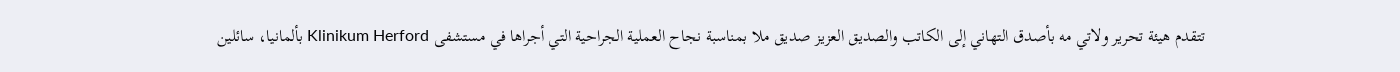تتقدم هيئة تحرير ولاتي مه بأصدق التهاني إلى الكاتب والصديق العزيز صديق ملا بمناسبة نجاح العملية الجراحية التي أجراها في مستشفى Klinikum Herford بألمانيا، سائلين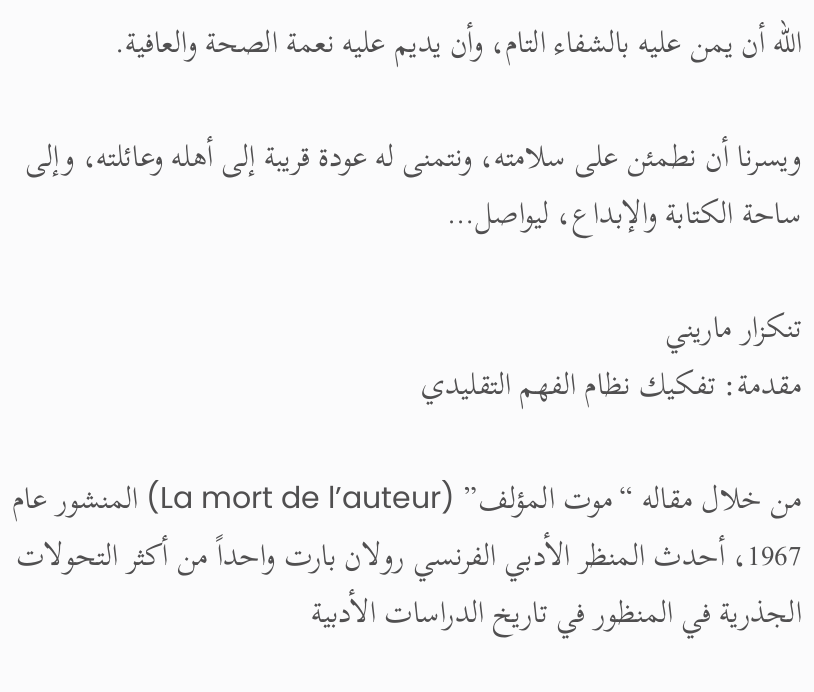الله أن يمن عليه بالشفاء التام، وأن يديم عليه نعمة الصحة والعافية.

ويسرنا أن نطمئن على سلامته، ونتمنى له عودة قريبة إلى أهله وعائلته، وإلى ساحة الكتابة والإبداع، ليواصل…

تنكزار ماريني
مقدمة: تفكيك نظام الفهم التقليدي

من خلال مقاله “موت المؤلف” (La mort de l’auteur) المنشور عام 1967، أحدث المنظر الأدبي الفرنسي رولان بارت واحداً من أكثر التحولات الجذرية في المنظور في تاريخ الدراسات الأدبية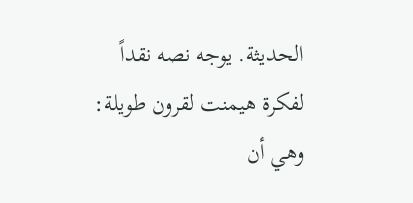الحديثة. يوجه نصه نقداً لفكرة هيمنت لقرون طويلة: وهي أن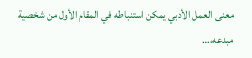معنى العمل الأدبي يمكن استنباطه في المقام الأول من شخصية مبدعه،…